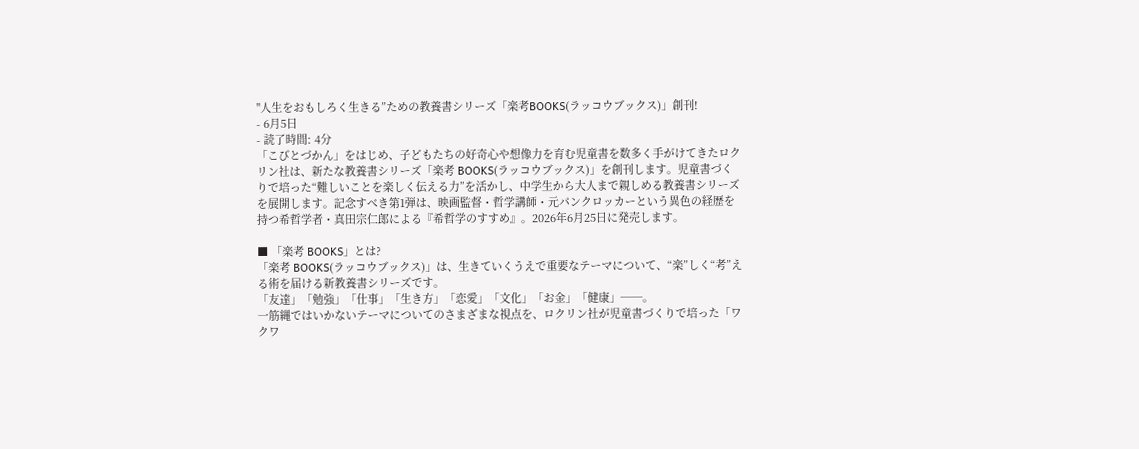"人生をおもしろく生きる”ための教養書シリーズ「楽考BOOKS(ラッコウブックス)」創刊!
- 6月5日
- 読了時間: 4分
「こびとづかん」をはじめ、子どもたちの好奇心や想像力を育む児童書を数多く手がけてきたロクリン社は、新たな教養書シリーズ「楽考 BOOKS(ラッコウブックス)」を創刊します。児童書づくりで培った“難しいことを楽しく伝える力”を活かし、中学生から大人まで親しめる教養書シリーズを展開します。記念すべき第1弾は、映画監督・哲学講師・元パンクロッカーという異色の経歴を持つ希哲学者・真田宗仁郎による『希哲学のすすめ』。2026年6月25日に発売します。

■ 「楽考 BOOKS」とは?
「楽考 BOOKS(ラッコウブックス)」は、生きていくうえで重要なテーマについて、“楽”しく“考”える術を届ける新教養書シリーズです。
「友達」「勉強」「仕事」「生き方」「恋愛」「文化」「お金」「健康」──。
一筋縄ではいかないテーマについてのさまざまな視点を、ロクリン社が児童書づくりで培った「ワクワ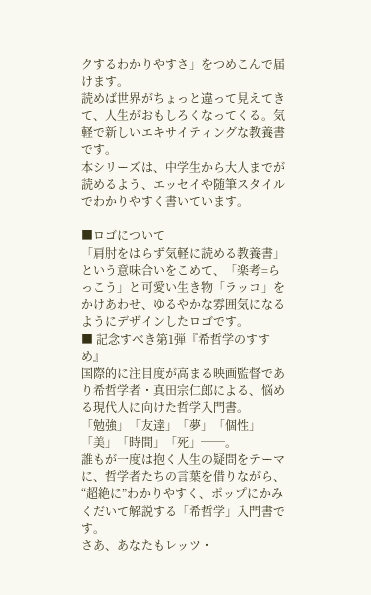クするわかりやすさ」をつめこんで届けます。
読めば世界がちょっと違って見えてきて、人生がおもしろくなってくる。気軽で新しいエキサイティングな教養書です。
本シリーズは、中学生から大人までが読めるよう、エッセイや随筆スタイルでわかりやすく書いています。

■ロゴについて
「肩肘をはらず気軽に読める教養書」という意味合いをこめて、「楽考=らっこう」と可愛い生き物「ラッコ」をかけあわせ、ゆるやかな雰囲気になるようにデザインしたロゴです。
■ 記念すべき第1弾『希哲学のすすめ』
国際的に注目度が高まる映画監督であり希哲学者・真田宗仁郎による、悩める現代人に向けた哲学入門書。
「勉強」「友達」「夢」「個性」「美」「時間」「死」──。
誰もが一度は抱く人生の疑問をテーマに、哲学者たちの言葉を借りながら、“超絶に”わかりやすく、ポップにかみくだいて解説する「希哲学」入門書です。
さあ、あなたもレッツ・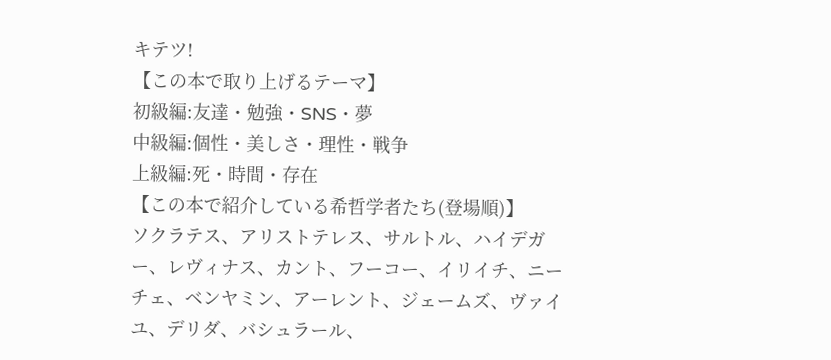キテツ!
【この本で取り上げるテーマ】
初級編:友達・勉強・SNS・夢
中級編:個性・美しさ・理性・戦争
上級編:死・時間・存在
【この本で紹介している希哲学者たち(登場順)】
ソクラテス、アリストテレス、サルトル、ハイデガー、レヴィナス、カント、フーコー、イリイチ、ニーチェ、ベンヤミン、アーレント、ジェームズ、ヴァイユ、デリダ、バシュラール、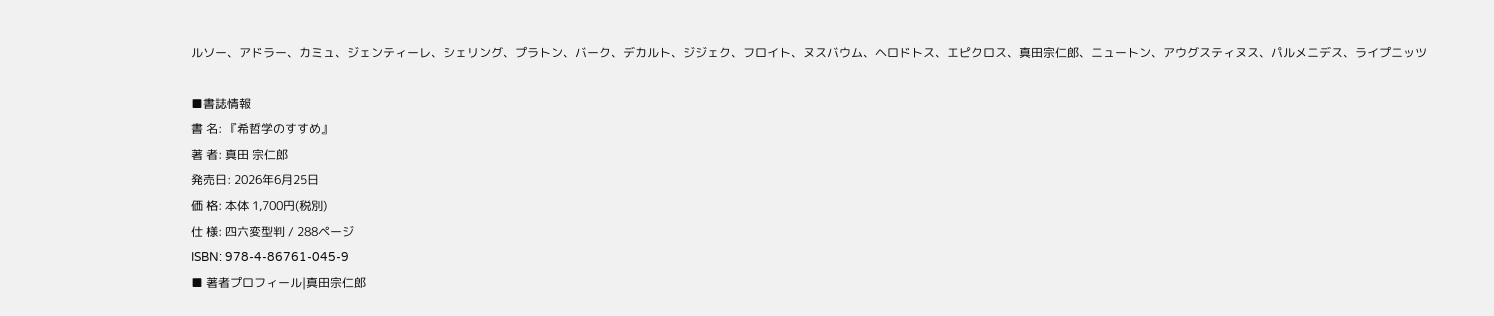ルソー、アドラー、カミュ、ジェンティーレ、シェリング、プラトン、バーク、デカルト、ジジェク、フロイト、ヌスバウム、ヘロドトス、エピクロス、真田宗仁郎、ニュートン、アウグスティヌス、パルメニデス、ライプニッツ

■書誌情報
書 名: 『希哲学のすすめ』
著 者: 真田 宗仁郎
発売日: 2026年6月25日
価 格: 本体 1,700円(税別)
仕 様: 四六変型判 / 288ページ
ISBN: 978-4-86761-045-9
■ 著者プロフィール|真田宗仁郎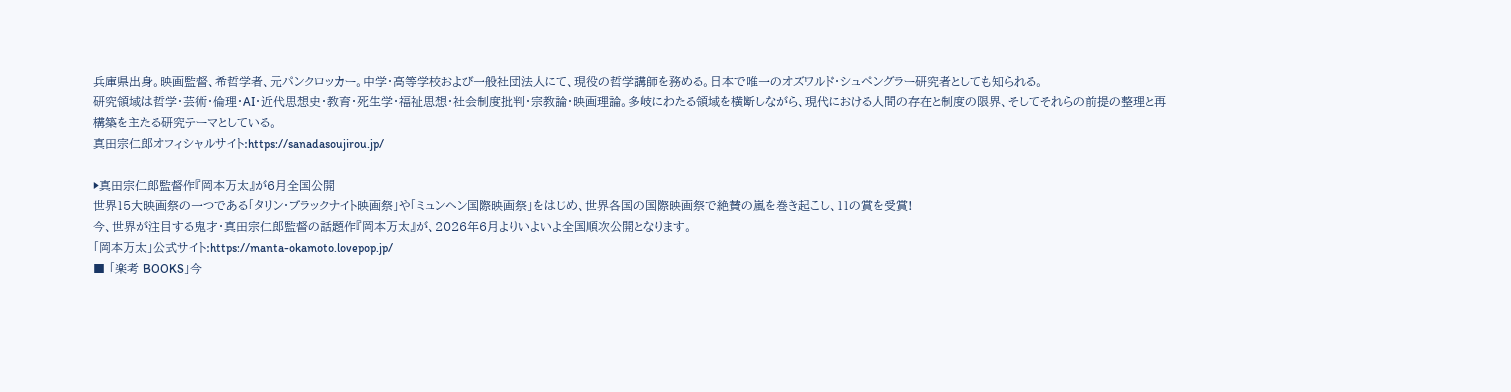兵庫県出身。映画監督、希哲学者、元パンクロッカー。中学・高等学校および一般社団法人にて、現役の哲学講師を務める。日本で唯一のオズワルド・シュペングラー研究者としても知られる。
研究領域は哲学・芸術・倫理・AI・近代思想史・教育・死生学・福祉思想・社会制度批判・宗教論・映画理論。多岐にわたる領域を横断しながら、現代における人間の存在と制度の限界、そしてそれらの前提の整理と再構築を主たる研究テーマとしている。
真田宗仁郎オフィシャルサイト:https://sanadasoujirou.jp/

▶真田宗仁郎監督作『岡本万太』が6月全国公開
世界15大映画祭の一つである「タリン・ブラックナイト映画祭」や「ミュンヘン国際映画祭」をはじめ、世界各国の国際映画祭で絶賛の嵐を巻き起こし、11の賞を受賞!
今、世界が注目する鬼才・真田宗仁郎監督の話題作『岡本万太』が、2026年6月よりいよいよ全国順次公開となります。
「岡本万太」公式サイト:https://manta-okamoto.lovepop.jp/
■ 「楽考 BOOKS」今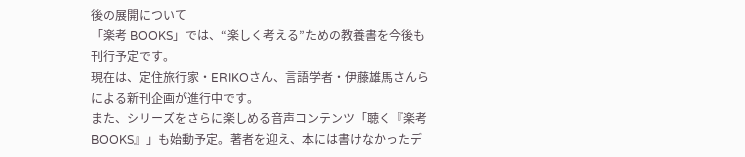後の展開について
「楽考 BOOKS」では、“楽しく考える”ための教養書を今後も刊行予定です。
現在は、定住旅行家・ERIKOさん、言語学者・伊藤雄馬さんらによる新刊企画が進行中です。
また、シリーズをさらに楽しめる音声コンテンツ「聴く『楽考 BOOKS』」も始動予定。著者を迎え、本には書けなかったデ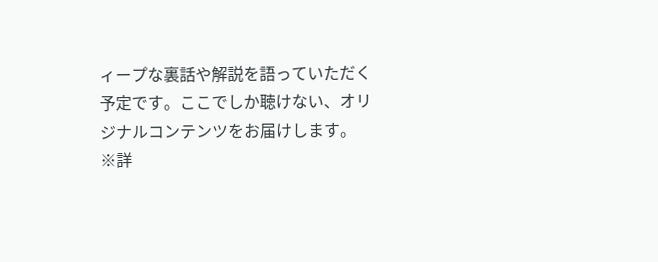ィープな裏話や解説を語っていただく予定です。ここでしか聴けない、オリジナルコンテンツをお届けします。
※詳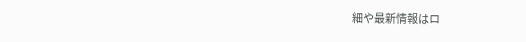細や最新情報はロ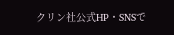クリン社公式HP・SNSで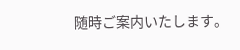随時ご案内いたします。